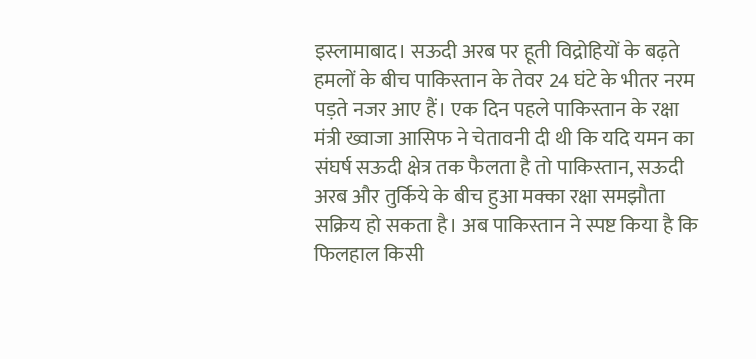इस्लामाबाद। सऊदी अरब पर हूती विद्रोहियों के बढ़ते हमलों के बीच पाकिस्तान के तेवर 24 घंटे के भीतर नरम पड़ते नजर आए हैं। एक दिन पहले पाकिस्तान के रक्षा मंत्री ख्वाजा आसिफ ने चेतावनी दी थी कि यदि यमन का संघर्ष सऊदी क्षेत्र तक फैलता है तो पाकिस्तान, सऊदी अरब और तुर्किये के बीच हुआ मक्का रक्षा समझौता सक्रिय हो सकता है। अब पाकिस्तान ने स्पष्ट किया है कि फिलहाल किसी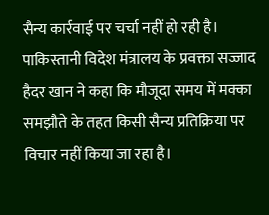सैन्य कार्रवाई पर चर्चा नहीं हो रही है।
पाकिस्तानी विदेश मंत्रालय के प्रवक्ता सज्जाद हैदर खान ने कहा कि मौजूदा समय में मक्का समझौते के तहत किसी सैन्य प्रतिक्रिया पर विचार नहीं किया जा रहा है।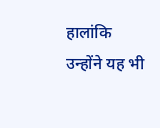हालांकि उन्होंने यह भी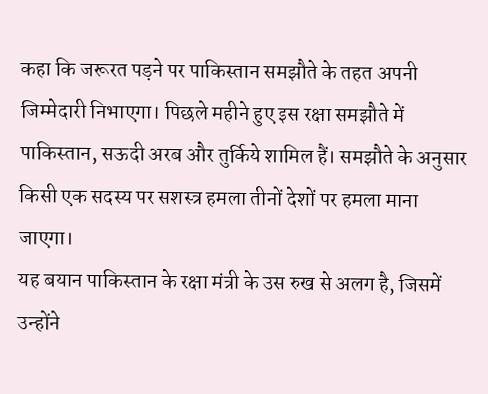कहा कि जरूरत पड़ने पर पाकिस्तान समझौते के तहत अपनी जिम्मेदारी निभाएगा। पिछले महीने हुए इस रक्षा समझौते में पाकिस्तान, सऊदी अरब और तुर्किये शामिल हैं। समझौते के अनुसार किसी एक सदस्य पर सशस्त्र हमला तीनों देशों पर हमला माना जाएगा।
यह बयान पाकिस्तान के रक्षा मंत्री के उस रुख से अलग है, जिसमें उन्होंने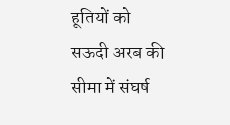हूतियों को सऊदी अरब की सीमा में संघर्ष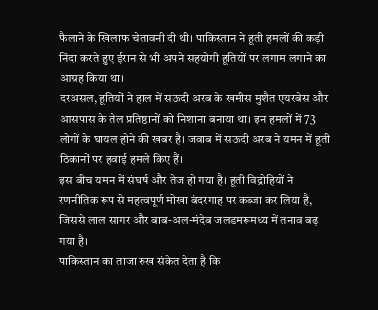फैलाने के खिलाफ चेतावनी दी थी। पाकिस्तान ने हूती हमलों की कड़ी निंदा करते हुए ईरान से भी अपने सहयोगी हूतियों पर लगाम लगाने का आग्रह किया था।
दरअसल, हूतियों ने हाल में सऊदी अरब के खमीस मुशैत एयरबेस और आसपास के तेल प्रतिष्ठानों को निशाना बनाया था। इन हमलों में 73 लोगों के घायल होने की खबर है। जवाब में सऊदी अरब ने यमन में हूती ठिकानों पर हवाई हमले किए हैं।
इस बीच यमन में संघर्ष और तेज हो गया है। हूती विद्रोहियों ने रणनीतिक रूप से महत्वपूर्ण मोखा बंदरगाह पर कब्जा कर लिया है, जिससे लाल सागर और बाब-अल-मंदेब जलडमरूमध्य में तनाव बढ़ गया है।
पाकिस्तान का ताजा रुख संकेत देता है कि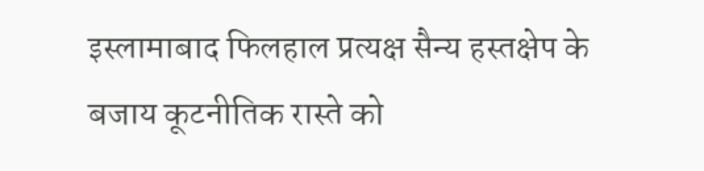इस्लामाबाद फिलहाल प्रत्यक्ष सैन्य हस्तक्षेप के बजाय कूटनीतिक रास्ते को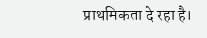प्राथमिकता दे रहा है।